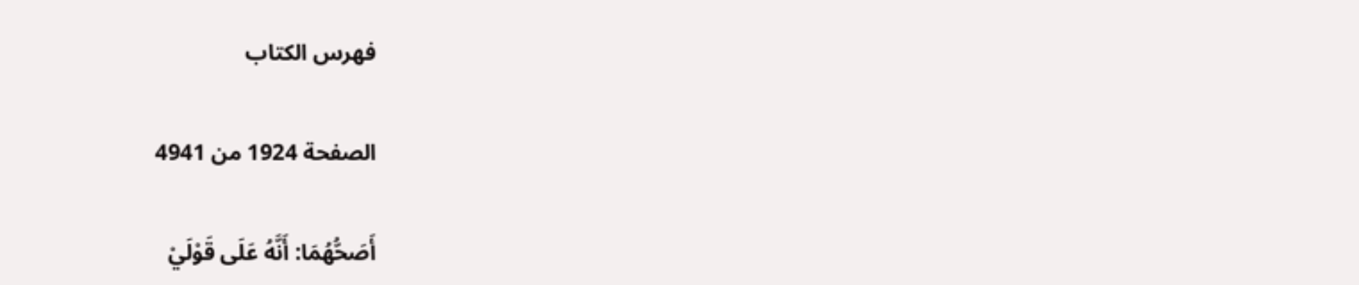فهرس الكتاب

الصفحة 1924 من 4941

أَصَحُّهُمَا: أَنَّهُ عَلَى قَوْلَيْ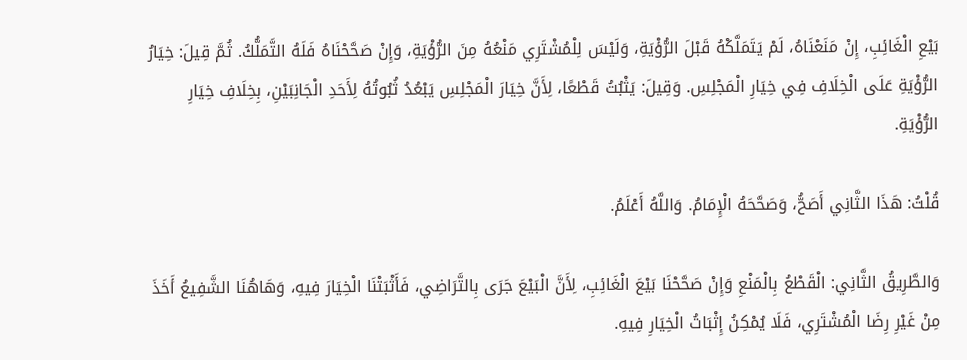بَيْعِ الْغَائِبِ، إِنْ مَنَعْنَاهُ، لَمْ يَتَمَلَّكْهُ قَبْلَ الرُّؤْيَةِ، وَلَيْسَ لِلْمُشْتَرِي مَنْعُهُ مِنَ الرُّؤْيَةِ، وَإِنْ صَحَّحْنَاهُ فَلَهُ التَّمَلُّكُ. ثُمَّ قِيلَ: خِيَارُ الرُّؤْيَةِ عَلَى الْخِلَافِ فِي خِيَارِ الْمَجْلِسِ. وَقِيلَ: يَثْبُتُ قَطْعًا، لِأَنَّ خِيَارَ الْمَجْلِسِ يَبْعُدُ ثُبُوتُهُ لِأَحَدِ الْجَانِبَيْنِ، بِخِلَافِ خِيَارِ الرُّؤْيَةِ.

قُلْتُ: هَذَا الثَّانِي أَصَحُّ، وَصَحَّحَهُ الْإِمَامُ. وَاللَّهُ أَعْلَمُ.

وَالطَّرِيقُ الثَّانِي: الْقَطْعُ بِالْمَنْعِ وَإِنْ صَحَّحْنَا بَيْعَ الْغَائِبِ، لِأَنَّ الْبَيْعَ جَرَى بِالتَّرَاضِي، فَأَثْبَتْنَا الْخِيَارَ فِيهِ، وَهَاهُنَا الشَّفِيعُ أَخَذَ مِنْ غَيْرِ رِضَا الْمُشْتَرِي، فَلَا يُمْكِنُ إِثْبَاتُ الْخِيَارِ فِيهِ.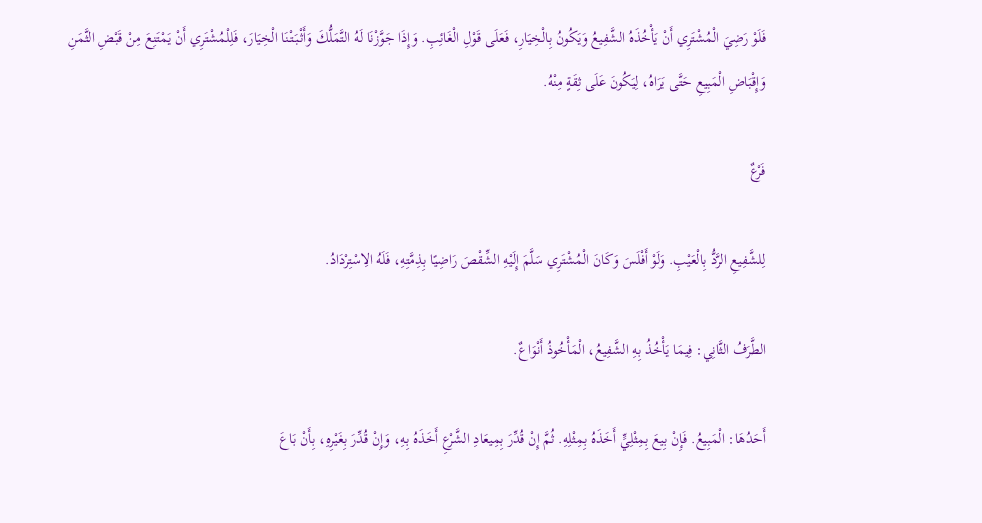فَلَوْ رَضِيَ الْمُشْتَرِي أَنْ يَأْخُذَهُ الشَّفِيعُ وَيَكُونُ بِالْخِيَارِ، فَعَلَى قَوْلِ الْغَائِبِ. وَإِذَا جَوَّزْنَا لَهُ التَّمَلُّكَ وَأَثْبَتْنَا الْخِيَارَ، فَلِلْمُشْتَرِي أَنْ يَمْتَنِعَ مِنْ قَبْضِ الثَّمَنِ وَإِقْبَاضِ الْمَبِيعِ حَتَّى يَرَاهُ، لِيَكُونَ عَلَى ثِقَةٍ مِنْهُ.

فَرْعٌ

لِلشَّفِيعِ الرَّدُّ بِالْعَيْبِ. وَلَوْ أَفْلَسَ وَكَانَ الْمُشْتَرِي سَلَّمَ إِلَيْهِ الشِّقْصَ رَاضِيًا بِذِمَّتِهِ، فَلَهُ الِاسْتِرْدَادُ.

الطَّرَفُ الثَّانِي: فِيمَا يَأْخُذُ بِهِ الشَّفِيعُ، الْمَأْخُوذُ أَنْوَاعٌ.

أَحَدُهَا: الْمَبِيعُ. فَإِنْ بِيعَ بِمِثْلِيٍّ أَخَذَهُ بِمِثْلِهِ. ثُمَّ إِنْ قُدِّرَ بِمِيعَادِ الشَّرْعِ أَخَذَهُ بِهِ، وَإِنْ قُدِّرَ بِغَيْرِهِ، بِأَنْ بَاعَ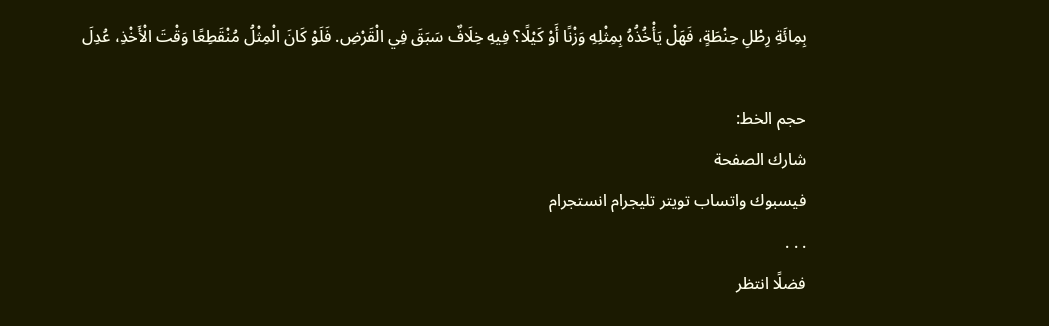بِمِائَةِ رِطْلِ حِنْطَةٍ، فَهَلْ يَأْخُذُهُ بِمِثْلِهِ وَزْنًا أَوْ كَيْلًا؟ فِيهِ خِلَافٌ سَبَقَ فِي الْقَرْضِ. فَلَوْ كَانَ الْمِثْلُ مُنْقَطِعًا وَقْتَ الْأَخْذِ، عُدِلَ

حجم الخط:
شارك الصفحة
فيسبوك واتساب تويتر تليجرام انستجرام
. . .
فضلًا انتظر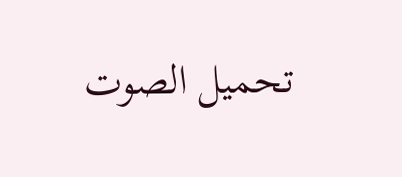تحميل الصوت